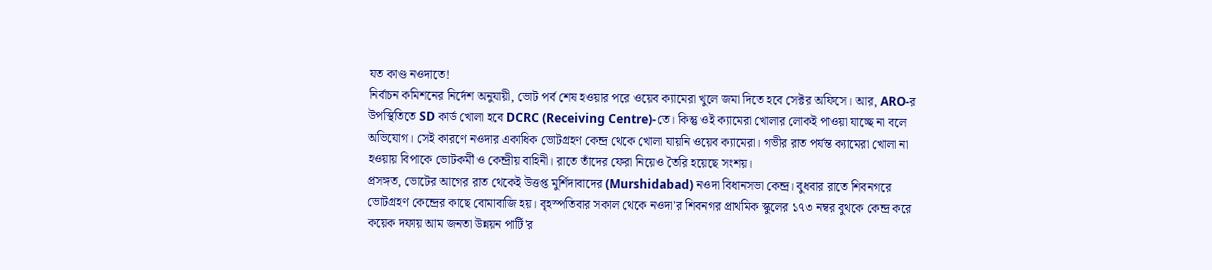যত কাণ্ড নওদাতে!
নির্বাচন কমিশনের নির্দেশ অনুযায়ী, ভোট পর্ব শেষ হওয়ার পরে ওয়েব ক্যামেরা খুলে জমা দিতে হবে সেক্টর অফিসে। আর, ARO-র উপস্থিতিতে SD কার্ড খোলা হবে DCRC (Receiving Centre)-তে। কিন্তু ওই ক্যামেরা খোলার লোকই পাওয়া যাচ্ছে না বলে অভিযোগ। সেই কারণে নওদার একাধিক ভোটগ্রহণ কেন্দ্র থেকে খোলা যায়নি ওয়েব ক্যামেরা। গভীর রাত পর্যন্ত ক্যামেরা খোলা না হওয়ায় বিপাকে ভোটকর্মী ও কেন্দ্রীয় বাহিনী। রাতে তাঁদের ফেরা নিয়েও তৈরি হয়েছে সংশয়।
প্রসঙ্গত, ভোটের আগের রাত থেকেই উত্তপ্ত মুর্শিদাবাদের (Murshidabad) নওদা বিধানসভা কেন্দ্র। বুধবার রাতে শিবনগরে ভোটগ্রহণ কেন্দ্রের কাছে বোমাবাজি হয়। বৃহস্পতিবার সকাল থেকে নওদা'র শিবনগর প্রাথমিক স্কুলের ১৭৩ নম্বর বুথকে কেন্দ্র করে কয়েক দফায় আম জনতা উন্নয়ন পার্টি'র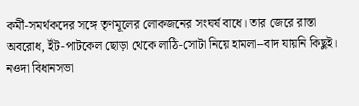কর্মী-সমর্থকদের সঙ্গে তৃণমূলের লোকজনের সংঘর্ষ বাধে। তার জেরে রাস্তা অবরোধ, ইঁট-পাটকেল ছোড়া থেকে লাঠি-সোটা নিয়ে হামলা--বাদ যায়নি কিছুই।
নওদা বিধানসভা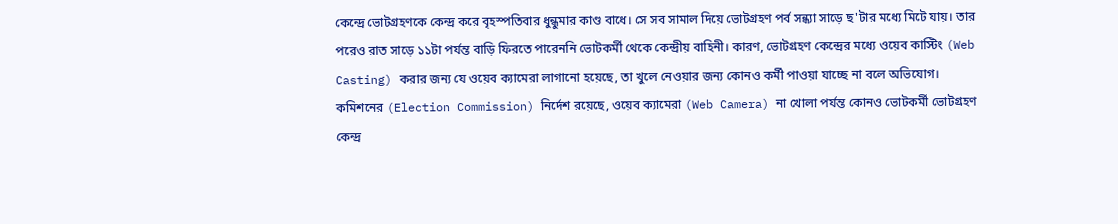কেন্দ্রে ভোটগ্রহণকে কেন্দ্র করে বৃহস্পতিবার ধুন্ধুমার কাণ্ড বাধে। সে সব সামাল দিয়ে ভোটগ্রহণ পর্ব সন্ধ্যা সাড়ে ছ'টার মধ্যে মিটে যায়। তার পরেও রাত সাড়ে ১১টা পর্যন্ত বাড়ি ফিরতে পারেননি ভোটকর্মী থেকে কেন্দ্রীয় বাহিনী। কারণ, ভোটগ্রহণ কেন্দ্রের মধ্যে ওয়েব কাস্টিং (Web Casting) করার জন্য যে ওয়েব ক্যামেরা লাগানো হয়েছে, তা খুলে নেওয়ার জন্য কোনও কর্মী পাওয়া যাচ্ছে না বলে অভিযোগ।
কমিশনের (Election Commission) নির্দেশ রয়েছে, ওয়েব ক্যামেরা (Web Camera) না খোলা পর্যন্ত কোনও ভোটকর্মী ভোটগ্রহণ কেন্দ্র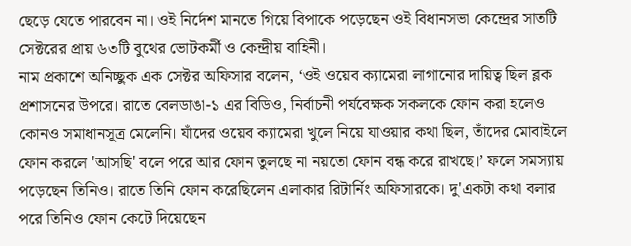ছেড়ে যেতে পারবেন না। ওই নির্দেশ মানতে গিয়ে বিপাকে পড়েছেন ওই বিধানসভা কেন্দ্রের সাতটি সেক্টরের প্রায় ৬৩টি বুথের ভোটকর্মী ও কেন্দ্রীয় বাহিনী।
নাম প্রকাশে অনিচ্ছুক এক সেক্টর অফিসার বলেন, ‘ওই ওয়েব ক্যামেরা লাগানোর দায়িত্ব ছিল ব্লক প্রশাসনের উপরে। রাতে বেলডাঙা-১ এর বিডিও, নির্বাচনী পর্যবেক্ষক সকলকে ফোন করা হলেও কোনও সমাধানসূত্র মেলেনি। যাঁদের ওয়েব ক্যামেরা খুলে নিয়ে যাওয়ার কথা ছিল, তাঁদের মোবাইলে ফোন করলে 'আসছি' বলে পরে আর ফোন তুলছে না নয়তো ফোন বন্ধ করে রাখছে।’ ফলে সমস্যায় পড়েছেন তিনিও। রাতে তিনি ফোন করেছিলেন এলাকার রিটার্নিং অফিসারকে। দু'একটা কথা বলার পরে তিনিও ফোন কেটে দিয়েছেন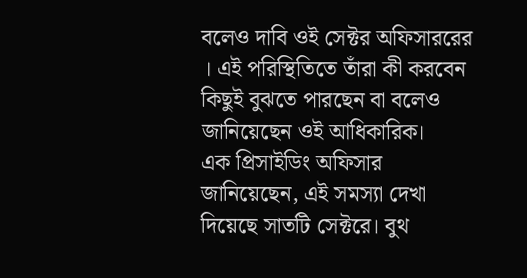বলেও দাবি ওই সেক্টর অফিসাররের । এই পরিস্থিতিতে তাঁরা কী করবেন কিছুই বুঝতে পারছেন বা বলেও জানিয়েছেন ওই আধিকারিক।
এক প্রিসাইডিং অফিসার জানিয়েছেন, এই সমস্যা দেখা দিয়েছে সাতটি সেক্টরে। বুথ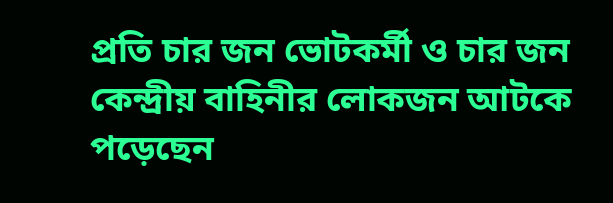প্রতি চার জন ভোটকর্মী ও চার জন কেন্দ্রীয় বাহিনীর লোকজন আটকে পড়েছেন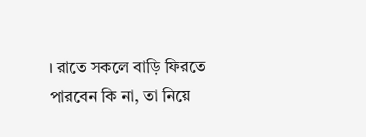। রাতে সকলে বাড়ি ফিরতে পারবেন কি না, তা নিয়ে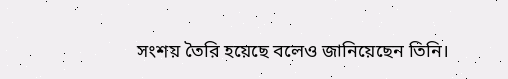সংশয় তৈরি হয়েছে বলেও জানিয়েছেন তিনি।